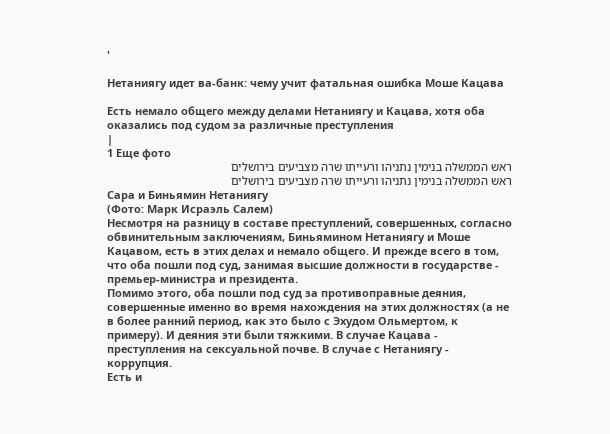'

Нетаниягу идет ва-банк: чему учит фатальная ошибка Моше Кацава

Есть немало общего между делами Нетаниягу и Кацава, хотя оба оказались под судом за различные преступления
|
1 Еще фото
ראש הממשלה בנימין נתניהו ורעייתו שרה מצביעים בירושלים
ראש הממשלה בנימין נתניהו ורעייתו שרה מצביעים בירושלים
Сара и Биньямин Нетаниягу
(Фото: Марк Исраэль Салем)
Несмотря на разницу в составе преступлений, совершенных, согласно обвинительным заключениям, Биньямином Нетаниягу и Моше Кацавом, есть в этих делах и немало общего. И прежде всего в том, что оба пошли под суд, занимая высшие должности в государстве - премьер-министра и президента.
Помимо этого, оба пошли под суд за противоправные деяния, совершенные именно во время нахождения на этих должностях (а не в более ранний период, как это было с Эхудом Ольмертом, к примеру). И деяния эти были тяжкими. В случае Кацава - преступления на сексуальной почве. В случае с Нетаниягу - коррупция.
Есть и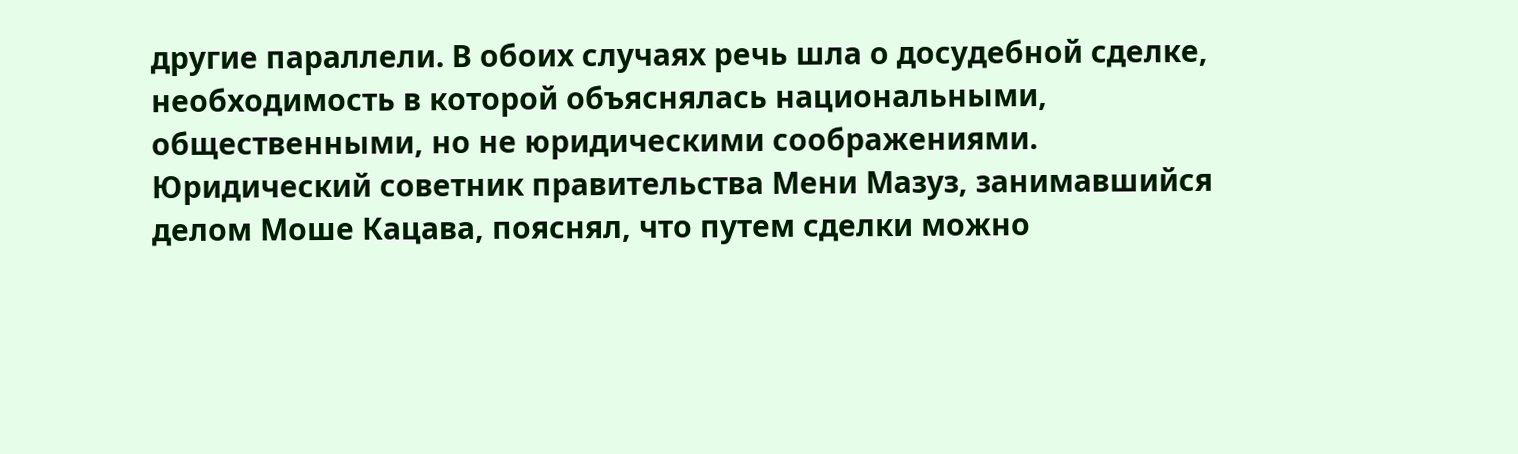другие параллели. В обоих случаях речь шла о досудебной сделке, необходимость в которой объяснялась национальными, общественными, но не юридическими соображениями. Юридический советник правительства Мени Мазуз, занимавшийся делом Моше Кацава, пояснял, что путем сделки можно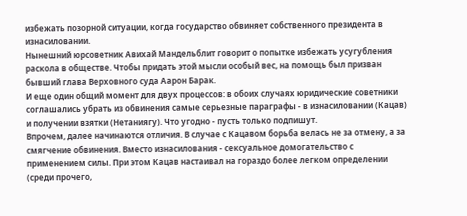избежать позорной ситуации, когда государство обвиняет собственного президента в изнасиловании.
Нынешний юрсоветник Авихай Мандельблит говорит о попытке избежать усугубления раскола в обществе. Чтобы придать этой мысли особый вес, на помощь был призван бывший глава Верховного суда Аарон Барак.
И еще один общий момент для двух процессов: в обоих случаях юридические советники соглашались убрать из обвинения самые серьезные параграфы - в изнасиловании (Кацав) и получении взятки (Нетаниягу). Что угодно - пусть только подпишут.
Впрочем, далее начинаются отличия. В случае с Кацавом борьба велась не за отмену, а за смягчение обвинения. Вместо изнасилования - сексуальное домогательство с применением силы. При этом Кацав настаивал на гораздо более легком определении (среди прочего,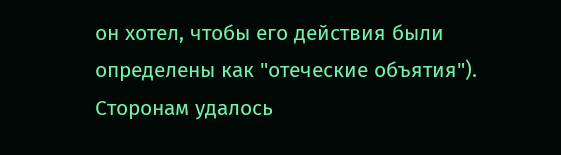он хотел, чтобы его действия были определены как "отеческие объятия"). Сторонам удалось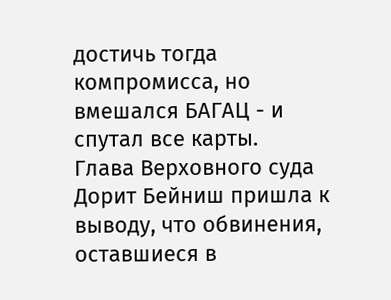достичь тогда компромисса, но вмешался БАГАЦ - и спутал все карты.
Глава Верховного суда Дорит Бейниш пришла к выводу, что обвинения, оставшиеся в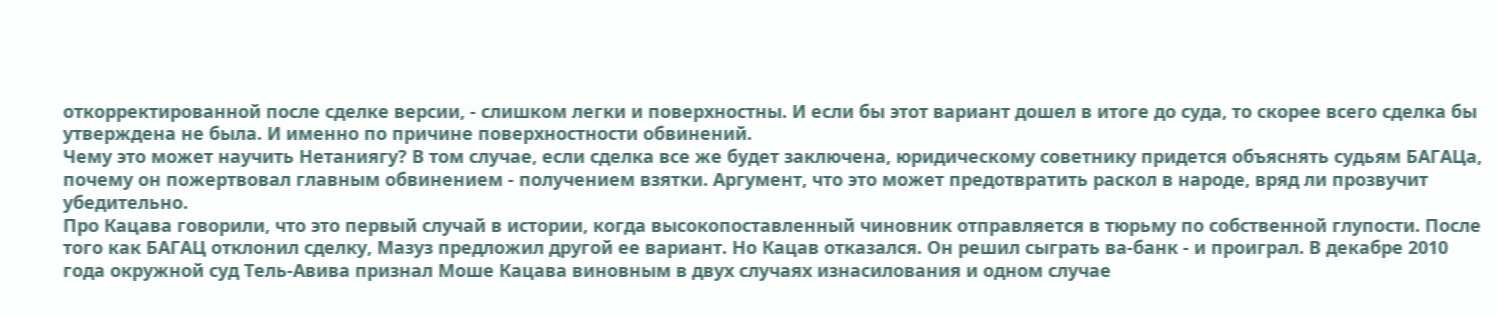откорректированной после сделке версии, - слишком легки и поверхностны. И если бы этот вариант дошел в итоге до суда, то скорее всего сделка бы утверждена не была. И именно по причине поверхностности обвинений.
Чему это может научить Нетаниягу? В том случае, если сделка все же будет заключена, юридическому советнику придется объяснять судьям БАГАЦа, почему он пожертвовал главным обвинением - получением взятки. Аргумент, что это может предотвратить раскол в народе, вряд ли прозвучит убедительно.
Про Кацава говорили, что это первый случай в истории, когда высокопоставленный чиновник отправляется в тюрьму по собственной глупости. После того как БАГАЦ отклонил сделку, Мазуз предложил другой ее вариант. Но Кацав отказался. Он решил сыграть ва-банк - и проиграл. В декабре 2010 года окружной суд Тель-Авива признал Моше Кацава виновным в двух случаях изнасилования и одном случае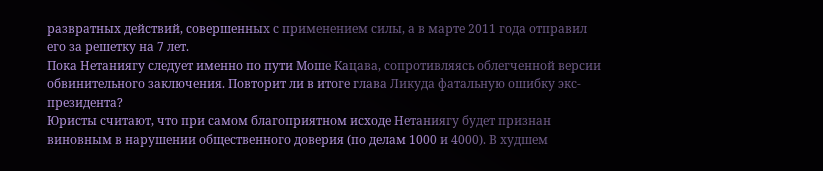развратных действий, совершенных с применением силы, а в марте 2011 года отправил его за решетку на 7 лет.
Пока Нетаниягу следует именно по пути Моше Кацава, сопротивляясь облегченной версии обвинительного заключения. Повторит ли в итоге глава Ликуда фатальную ошибку экс-президента?
Юристы считают, что при самом благоприятном исходе Нетаниягу будет признан виновным в нарушении общественного доверия (по делам 1000 и 4000). В худшем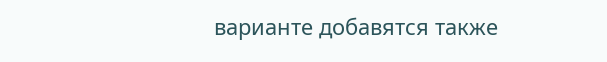варианте добавятся также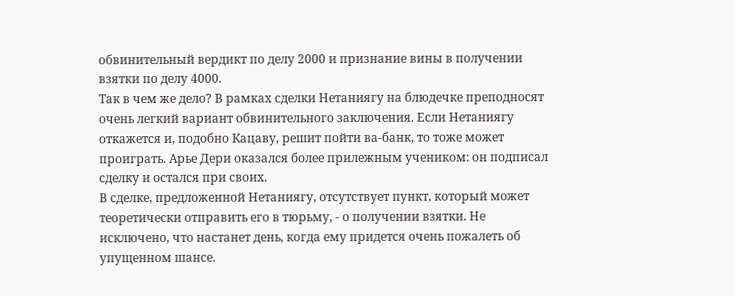обвинительный вердикт по делу 2000 и признание вины в получении взятки по делу 4000.
Так в чем же дело? В рамках сделки Нетаниягу на блюдечке преподносят очень легкий вариант обвинительного заключения. Если Нетаниягу откажется и, подобно Кацаву, решит пойти ва-банк, то тоже может проиграть. Арье Дери оказался более прилежным учеником: он подписал сделку и остался при своих.
В сделке, предложенной Нетаниягу, отсутствует пункт, который может теоретически отправить его в тюрьму, - о получении взятки. Не исключено, что настанет день, когда ему придется очень пожалеть об упущенном шансе.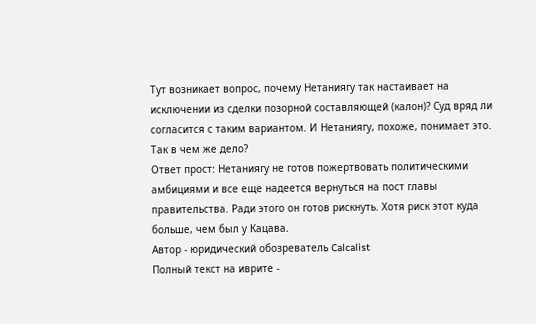Тут возникает вопрос, почему Нетаниягу так настаивает на исключении из сделки позорной составляющей (калон)? Суд вряд ли согласится с таким вариантом. И Нетаниягу, похоже, понимает это. Так в чем же дело?
Ответ прост: Нетаниягу не готов пожертвовать политическими амбициями и все еще надеется вернуться на пост главы правительства. Ради этого он готов рискнуть. Хотя риск этот куда больше, чем был у Кацава.
Автор - юридический обозреватель Calcalist
Полный текст на иврите -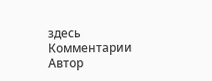здесь
Комментарии
Автор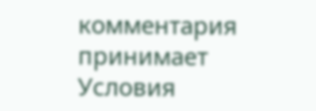комментария принимает Условия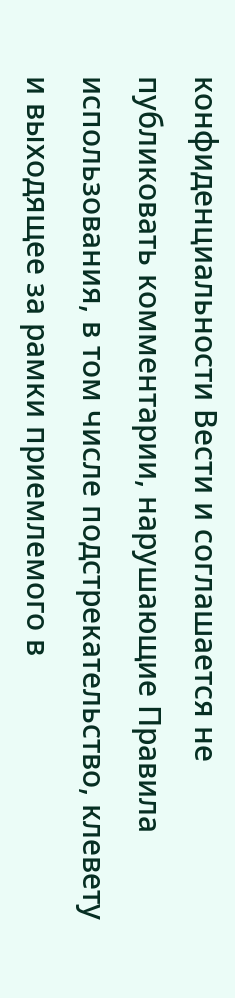конфиденциальности Вести и соглашается не публиковать комментарии, нарушающие Правила использования, в том числе подстрекательство, клевету и выходящее за рамки приемлемого в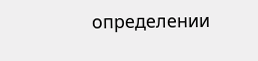определении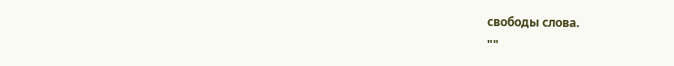свободы слова.
""